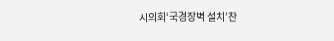시의회‘국경장벽 설치’찬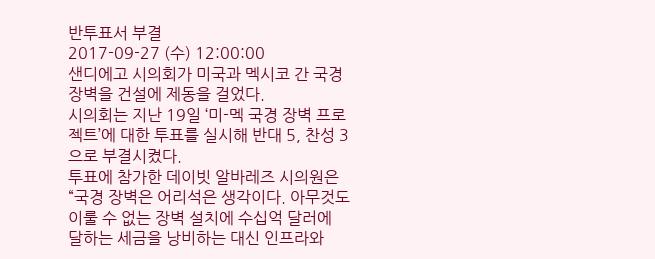반투표서 부결
2017-09-27 (수) 12:00:00
샌디에고 시의회가 미국과 멕시코 간 국경 장벽을 건설에 제동을 걸었다.
시의회는 지난 19일 ‘미-멕 국경 장벽 프로젝트’에 대한 투표를 실시해 반대 5, 찬성 3으로 부결시켰다.
투표에 참가한 데이빗 알바레즈 시의원은 “국경 장벽은 어리석은 생각이다. 아무것도 이룰 수 없는 장벽 설치에 수십억 달러에 달하는 세금을 낭비하는 대신 인프라와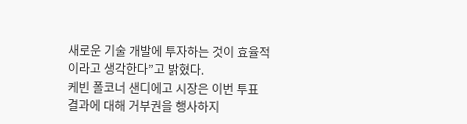새로운 기술 개발에 투자하는 것이 효율적이라고 생각한다”고 밝혔다.
케빈 폴코너 샌디에고 시장은 이번 투표 결과에 대해 거부권을 행사하지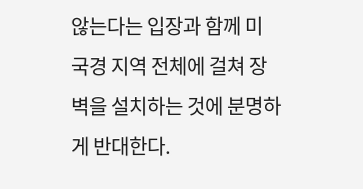않는다는 입장과 함께 미 국경 지역 전체에 걸쳐 장벽을 설치하는 것에 분명하게 반대한다.